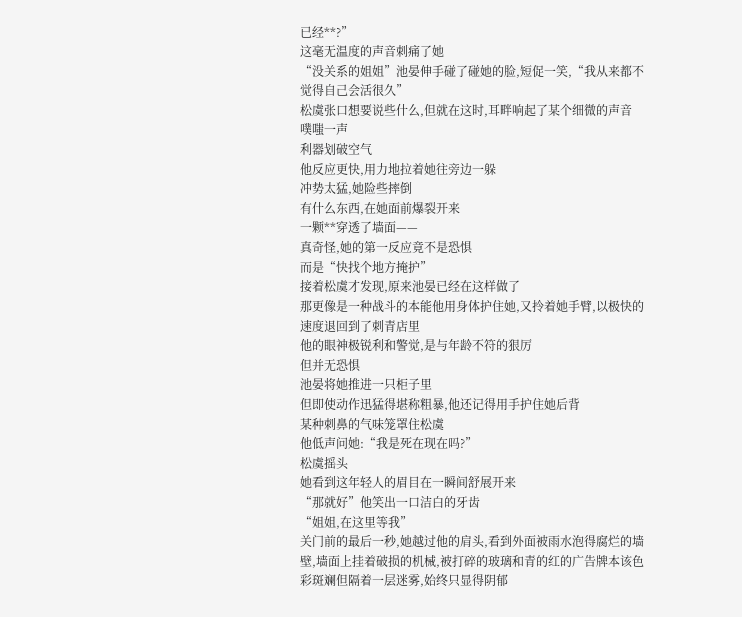已经**?”
这毫无温度的声音刺痛了她
“没关系的姐姐”池晏伸手碰了碰她的脸,短促一笑,“我从来都不觉得自己会活很久”
松虞张口想要说些什么,但就在这时,耳畔响起了某个细微的声音
噗嗤一声
利器划破空气
他反应更快,用力地拉着她往旁边一躲
冲势太猛,她险些摔倒
有什么东西,在她面前爆裂开来
一颗**穿透了墙面——
真奇怪,她的第一反应竟不是恐惧
而是“快找个地方掩护”
接着松虞才发现,原来池晏已经在这样做了
那更像是一种战斗的本能他用身体护住她,又拎着她手臂,以极快的速度退回到了刺青店里
他的眼神极锐利和警觉,是与年龄不符的狠厉
但并无恐惧
池晏将她推进一只柜子里
但即使动作迅猛得堪称粗暴,他还记得用手护住她后背
某种刺鼻的气味笼罩住松虞
他低声问她:“我是死在现在吗?”
松虞摇头
她看到这年轻人的眉目在一瞬间舒展开来
“那就好”他笑出一口洁白的牙齿
“姐姐,在这里等我”
关门前的最后一秒,她越过他的肩头,看到外面被雨水泡得腐烂的墙壁,墙面上挂着破损的机械,被打碎的玻璃和青的红的广告牌本该色彩斑斓但隔着一层迷雾,始终只显得阴郁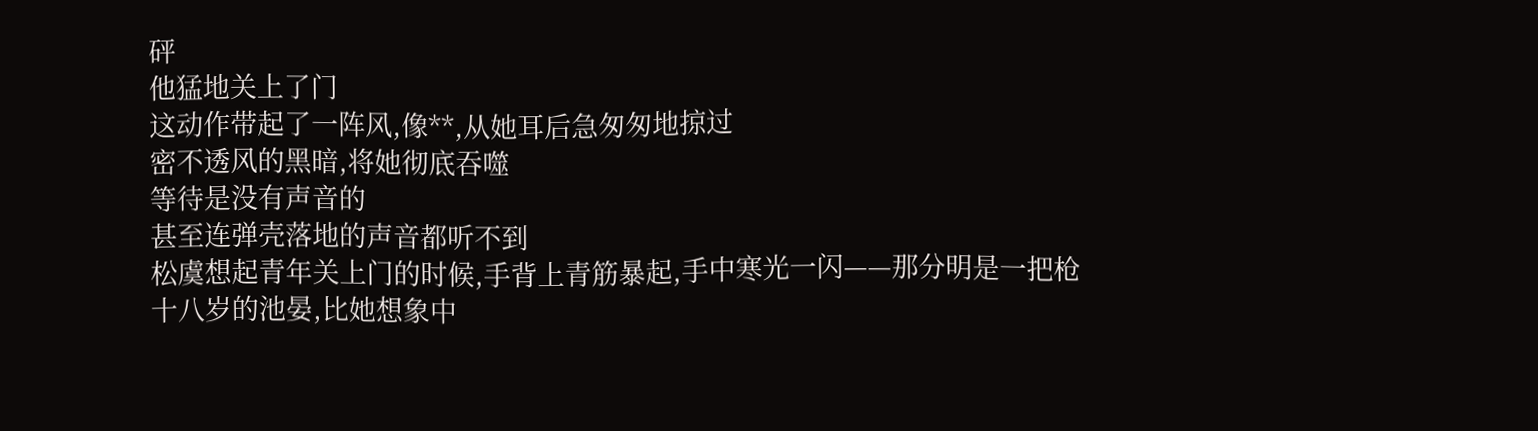砰
他猛地关上了门
这动作带起了一阵风,像**,从她耳后急匆匆地掠过
密不透风的黑暗,将她彻底吞噬
等待是没有声音的
甚至连弹壳落地的声音都听不到
松虞想起青年关上门的时候,手背上青筋暴起,手中寒光一闪——那分明是一把枪
十八岁的池晏,比她想象中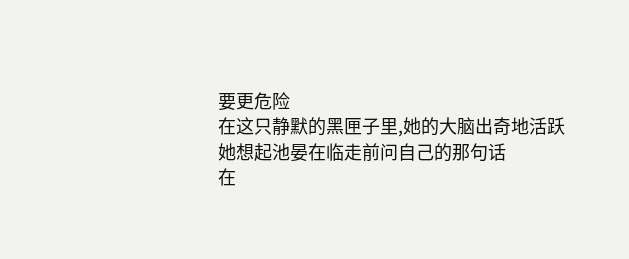要更危险
在这只静默的黑匣子里,她的大脑出奇地活跃
她想起池晏在临走前问自己的那句话
在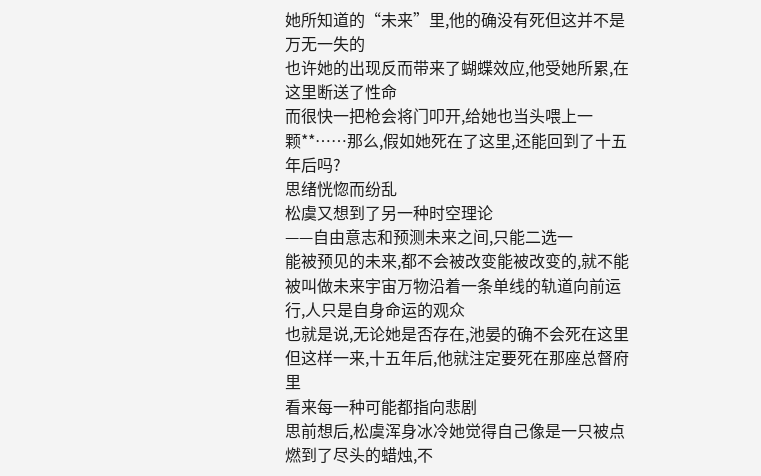她所知道的“未来”里,他的确没有死但这并不是万无一失的
也许她的出现反而带来了蝴蝶效应,他受她所累,在这里断送了性命
而很快一把枪会将门叩开,给她也当头喂上一颗**……那么,假如她死在了这里,还能回到了十五年后吗?
思绪恍惚而纷乱
松虞又想到了另一种时空理论
——自由意志和预测未来之间,只能二选一
能被预见的未来,都不会被改变能被改变的,就不能被叫做未来宇宙万物沿着一条单线的轨道向前运行,人只是自身命运的观众
也就是说,无论她是否存在,池晏的确不会死在这里
但这样一来,十五年后,他就注定要死在那座总督府里
看来每一种可能都指向悲剧
思前想后,松虞浑身冰冷她觉得自己像是一只被点燃到了尽头的蜡烛,不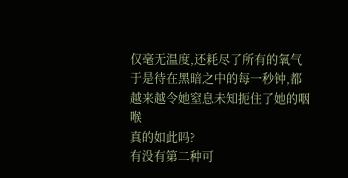仅毫无温度,还耗尽了所有的氧气于是待在黑暗之中的每一秒钟,都越来越令她窒息未知扼住了她的咽喉
真的如此吗?
有没有第二种可